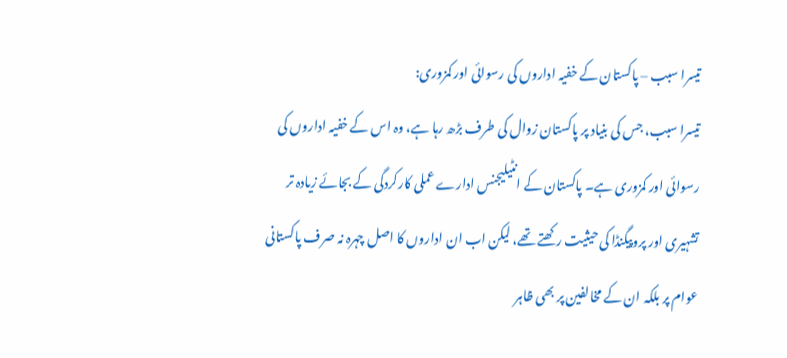تیسرا سبب – پاکستان کے خفیہ اداروں کی رسوائی اور کمزوری:
تیسرا سبب، جس کی بنیاد پر پاکستان زوال کی طرف بڑھ رہا ہے، وہ اس کے خفیہ اداروں کی رسوائی اور کمزوری ہے۔ پاکستان کے انٹیلیجنس ادارے عملی کارکردگی کے بجائے زیادہ تر تشہیری اور پروپیگنڈا کی حیثیت رکھتے تھے، لیکن اب ان اداروں کا اصل چہرہ نہ صرف پاکستانی عوام پر بلکہ ان کے مخالفین پر بھی ظاہر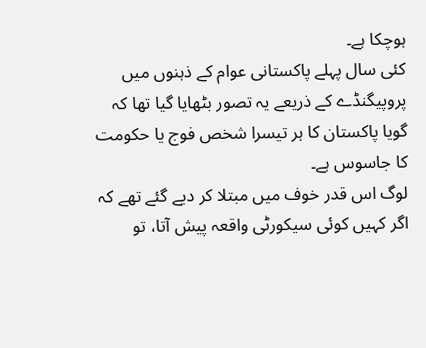ہوچکا ہے۔
کئی سال پہلے پاکستانی عوام کے ذہنوں میں پروپیگنڈے کے ذریعے یہ تصور بٹھایا گیا تھا کہ گویا پاکستان کا ہر تیسرا شخص فوج یا حکومت کا جاسوس ہے۔
لوگ اس قدر خوف میں مبتلا کر دیے گئے تھے کہ اگر کہیں کوئی سیکورٹی واقعہ پیش آتا، تو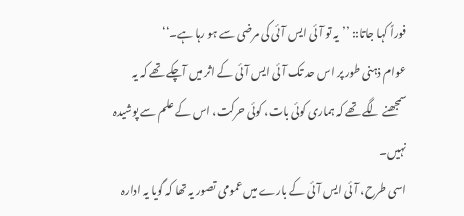فوراً کہا جاتا:: ’’یہ تو آئی ایس آئی کی مرضی سے ہو رہا ہے۔‘‘
عوام ذہنی طور پر اس حد تک آئی ایس آئی کے اثر میں آچکے تھے کہ یہ سمجھنے لگے تھے کہ ہماری کوئی بات، کوئی حرکت، اس کے علم سے پوشیدہ نہیں۔
اسی طرح، آئی ایس آئی کے بارے میں عمومی تصور یہ تھا کہ گویا یہ ادارہ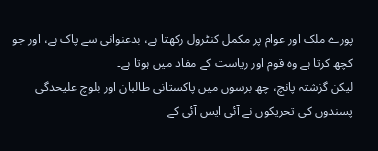پورے ملک اور عوام پر مکمل کنٹرول رکھتا ہے، بدعنوانی سے پاک ہے، اور جو کچھ کرتا ہے وہ قوم اور ریاست کے مفاد میں ہوتا ہے۔
لیکن گزشتہ پانچ، چھ برسوں میں پاکستانی طالبان اور بلوچ علیحدگی پسندوں کی تحریکوں نے آئی ایس آئی کے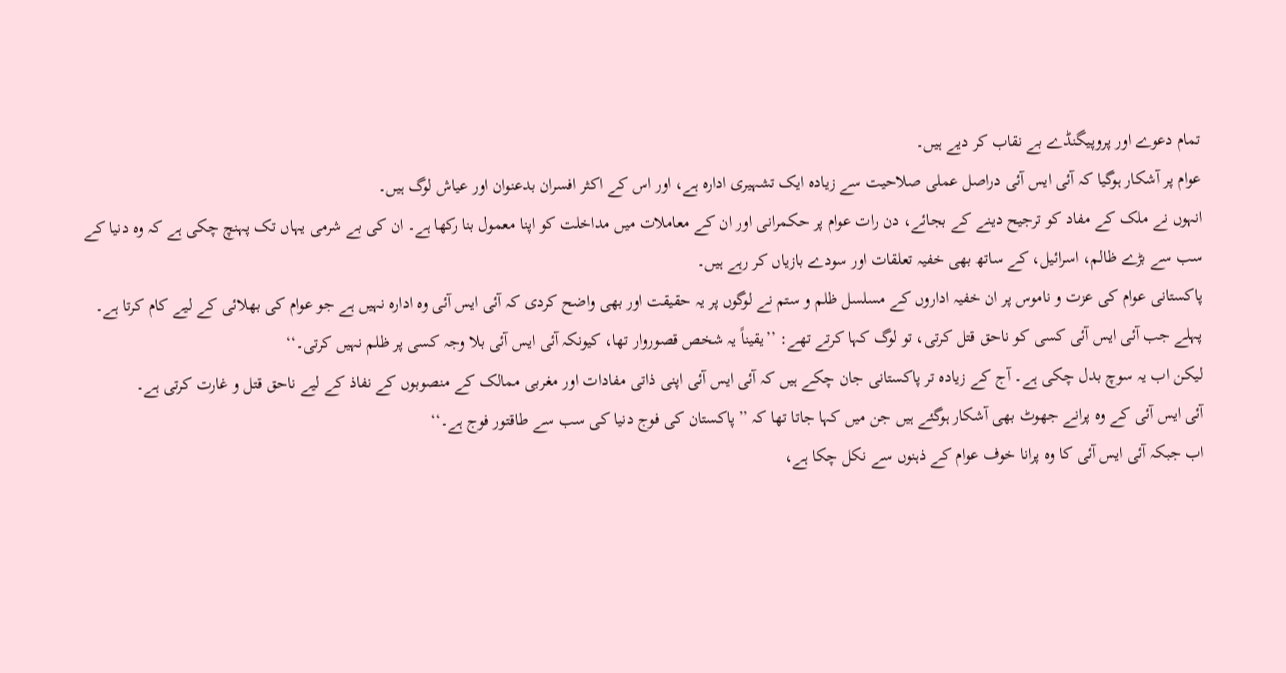تمام دعوے اور پروپیگنڈے بے نقاب کر دیے ہیں۔
عوام پر آشکار ہوگیا کہ آئی ایس آئی دراصل عملی صلاحیت سے زیادہ ایک تشہیری ادارہ ہے، اور اس کے اکثر افسران بدعنوان اور عیاش لوگ ہیں۔
انہوں نے ملک کے مفاد کو ترجیح دینے کے بجائے، دن رات عوام پر حکمرانی اور ان کے معاملات میں مداخلت کو اپنا معمول بنا رکھا ہے۔ ان کی بے شرمی یہاں تک پہنچ چکی ہے کہ وہ دنیا کے سب سے بڑے ظالم، اسرائیل، کے ساتھ بھی خفیہ تعلقات اور سودے بازیاں کر رہے ہیں۔
پاکستانی عوام کی عزت و ناموس پر ان خفیہ اداروں کے مسلسل ظلم و ستم نے لوگوں پر یہ حقیقت اور بھی واضح کردی کہ آئی ایس آئی وہ ادارہ نہیں ہے جو عوام کی بھلائی کے لیے کام کرتا ہے۔
پہلے جب آئی ایس آئی کسی کو ناحق قتل کرتی، تو لوگ کہا کرتے تھے: ’’یقیناً یہ شخص قصوروار تھا، کیونکہ آئی ایس آئی بلا وجہ کسی پر ظلم نہیں کرتی۔‘‘
لیکن اب یہ سوچ بدل چکی ہے۔ آج کے زیادہ تر پاکستانی جان چکے ہیں کہ آئی ایس آئی اپنی ذاتی مفادات اور مغربی ممالک کے منصوبوں کے نفاذ کے لیے ناحق قتل و غارت کرتی ہے۔
آئی ایس آئی کے وہ پرانے جھوٹ بھی آشکار ہوگئے ہیں جن میں کہا جاتا تھا کہ ’’پاکستان کی فوج دنیا کی سب سے طاقتور فوج ہے۔‘‘
اب جبکہ آئی ایس آئی کا وہ پرانا خوف عوام کے ذہنوں سے نکل چکا ہے،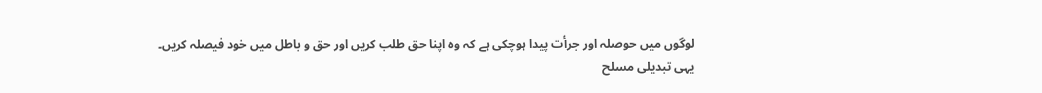لوگوں میں حوصلہ اور جرأت پیدا ہوچکی ہے کہ وہ اپنا حق طلب کریں اور حق و باطل میں خود فیصلہ کریں۔
یہی تبدیلی مسلح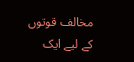مخالف قوتوں کے لیے ایک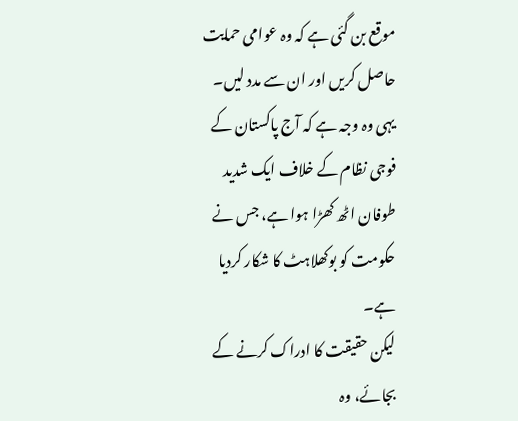موقع بن گئی ہے کہ وہ عوامی حمایت حاصل کریں اور ان سے مدد لیں۔
یہی وہ وجہ ہے کہ آج پاکستان کے فوجی نظام کے خلاف ایک شدید طوفان اٹھ کھڑا ہوا ہے، جس نے حکومت کو بوکھلاہٹ کا شکار کردیا ہے۔
لیکن حقیقت کا ادراک کرنے کے بجائے، وہ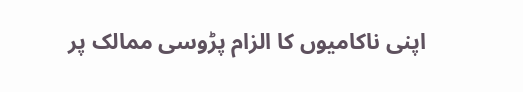اپنی ناکامیوں کا الزام پڑوسی ممالک پر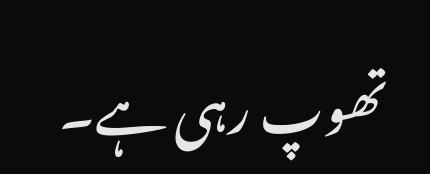تھوپ رہی ہے۔